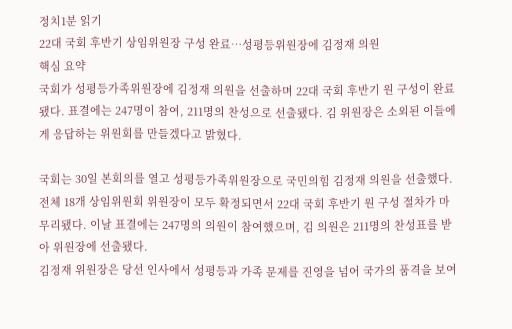정치1분 읽기
22대 국회 후반기 상임위원장 구성 완료…성평등위원장에 김정재 의원
핵심 요약
국회가 성평등가족위원장에 김정재 의원을 선출하며 22대 국회 후반기 원 구성이 완료됐다. 표결에는 247명이 참여, 211명의 찬성으로 선출됐다. 김 위원장은 소외된 이들에게 응답하는 위원회를 만들겠다고 밝혔다.

국회는 30일 본회의를 열고 성평등가족위원장으로 국민의힘 김정재 의원을 선출했다. 전체 18개 상임위원회 위원장이 모두 확정되면서 22대 국회 후반기 원 구성 절차가 마무리됐다. 이날 표결에는 247명의 의원이 참여했으며, 김 의원은 211명의 찬성표를 받아 위원장에 선출됐다.
김정재 위원장은 당선 인사에서 성평등과 가족 문제를 진영을 넘어 국가의 품격을 보여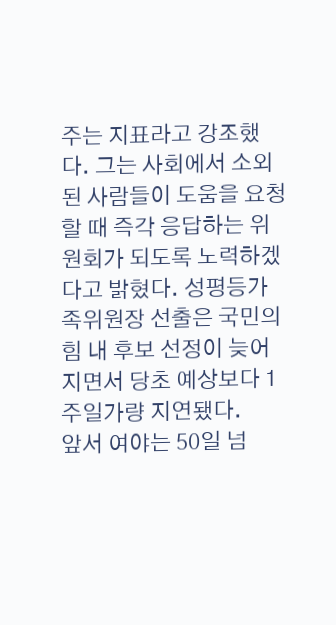주는 지표라고 강조했다. 그는 사회에서 소외된 사람들이 도움을 요청할 때 즉각 응답하는 위원회가 되도록 노력하겠다고 밝혔다. 성평등가족위원장 선출은 국민의힘 내 후보 선정이 늦어지면서 당초 예상보다 1주일가량 지연됐다.
앞서 여야는 50일 넘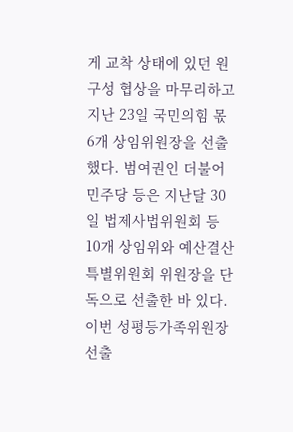게 교착 상태에 있던 원 구성 협상을 마무리하고 지난 23일 국민의힘 몫 6개 상임위원장을 선출했다. 범여권인 더불어민주당 등은 지난달 30일 법제사법위원회 등 10개 상임위와 예산결산특별위원회 위원장을 단독으로 선출한 바 있다.
이번 성평등가족위원장 선출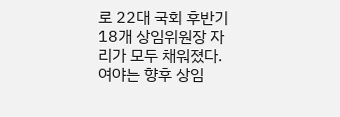로 22대 국회 후반기 18개 상임위원장 자리가 모두 채워졌다. 여야는 향후 상임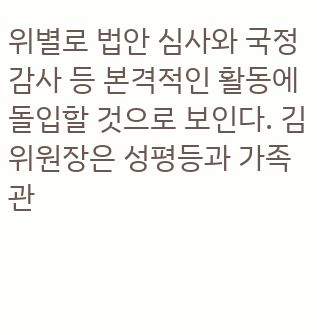위별로 법안 심사와 국정감사 등 본격적인 활동에 돌입할 것으로 보인다. 김 위원장은 성평등과 가족 관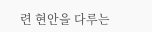련 현안을 다루는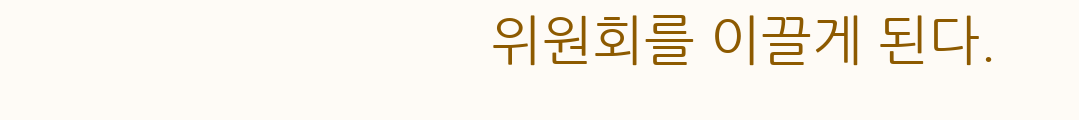위원회를 이끌게 된다.